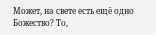Может, на свете есть ещё одно Божество? То,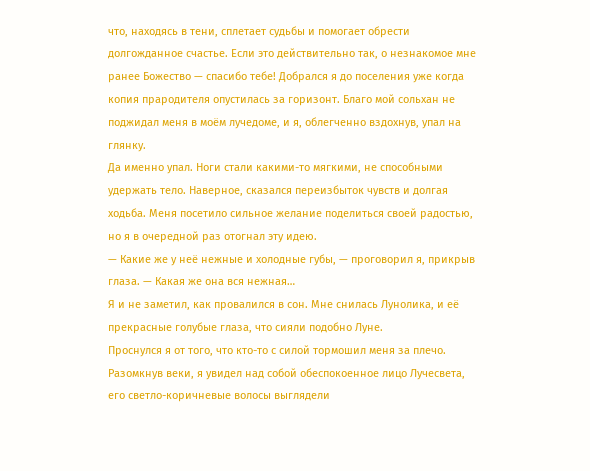что, находясь в тени, сплетает судьбы и помогает обрести долгожданное счастье. Если это действительно так, о незнакомое мне ранее Божество — спасибо тебе! Добрался я до поселения уже когда копия прародителя опустилась за горизонт. Благо мой сольхан не поджидал меня в моём лучедоме, и я, облегченно вздохнув, упал на глянку.
Да именно упал. Ноги стали какими-то мягкими, не способными удержать тело. Наверное, сказался переизбыток чувств и долгая ходьба. Меня посетило сильное желание поделиться своей радостью, но я в очередной раз отогнал эту идею.
— Какие же у неё нежные и холодные губы, — проговорил я, прикрыв глаза. — Какая же она вся нежная…
Я и не заметил, как провалился в сон. Мне снилась Лунолика, и её прекрасные голубые глаза, что сияли подобно Луне.
Проснулся я от того, что кто-то с силой тормошил меня за плечо. Разомкнув веки, я увидел над собой обеспокоенное лицо Лучесвета, его светло-коричневые волосы выглядели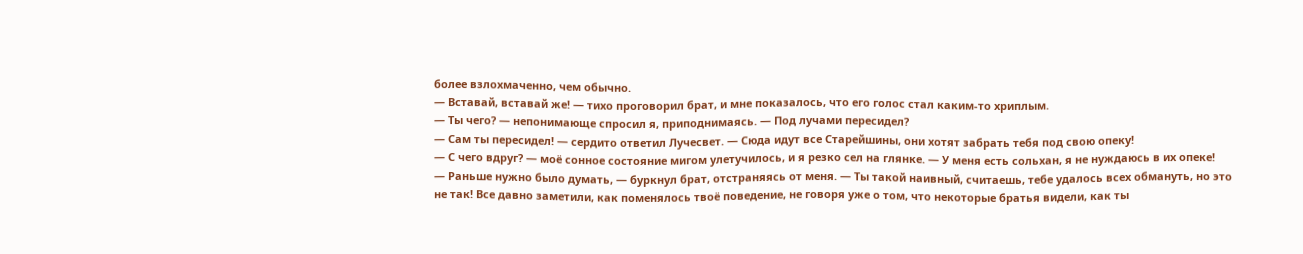более взлохмаченно, чем обычно.
— Вставай, вставай же! — тихо проговорил брат, и мне показалось, что его голос стал каким-то хриплым.
— Ты чего? — непонимающе спросил я, приподнимаясь. — Под лучами пересидел?
— Сам ты пересидел! — сердито ответил Лучесвет. — Сюда идут все Старейшины, они хотят забрать тебя под свою опеку!
— С чего вдруг? — моё сонное состояние мигом улетучилось, и я резко сел на глянке. — У меня есть сольхан, я не нуждаюсь в их опеке!
— Раньше нужно было думать, — буркнул брат, отстраняясь от меня. — Ты такой наивный, считаешь, тебе удалось всех обмануть, но это не так! Все давно заметили, как поменялось твоё поведение, не говоря уже о том, что некоторые братья видели, как ты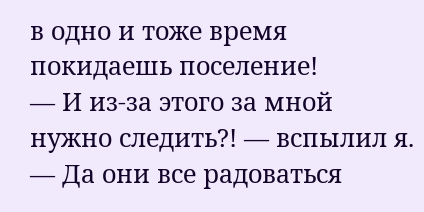в одно и тоже время покидаешь поселение!
— И из-за этого за мной нужно следить?! — вспылил я. — Да они все радоваться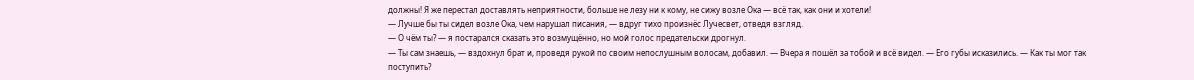должны! Я же перестал доставлять неприятности, больше не лезу ни к кому, не сижу возле Ока — всё так, как они и хотели!
— Лучше бы ты сидел возле Ока, чем нарушал писания, — вдруг тихо произнёс Лучесвет, отведя взгляд.
— О чём ты? — я постарался сказать это возмущённо, но мой голос предательски дрогнул.
— Ты сам знаешь, — вздохнул брат и, проведя рукой по своим непослушным волосам, добавил. — Вчера я пошёл за тобой и всё видел. — Его губы исказились. — Как ты мог так поступить?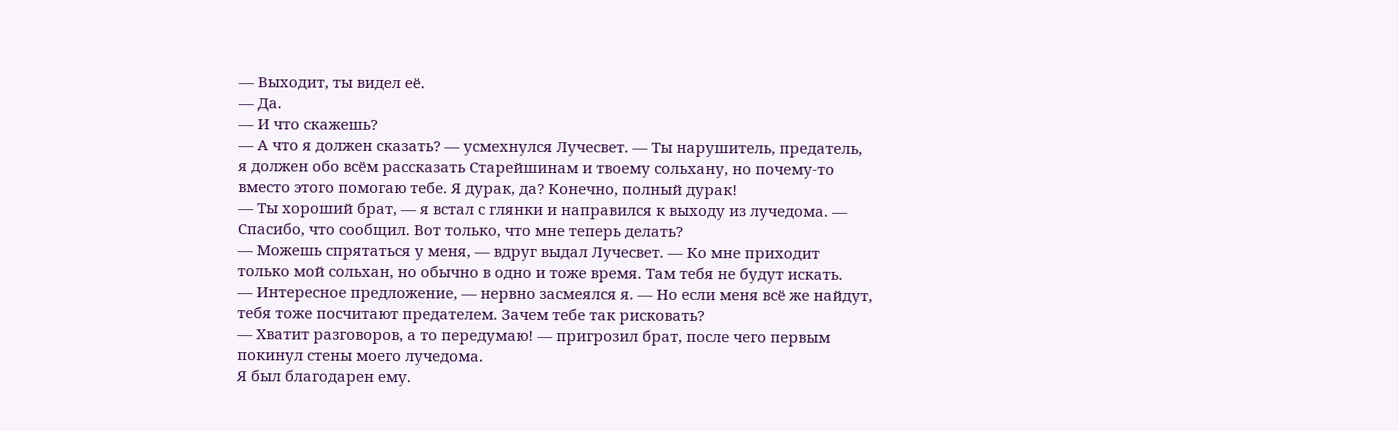— Выходит, ты видел её.
— Да.
— И что скажешь?
— А что я должен сказать? — усмехнулся Лучесвет. — Ты нарушитель, предатель, я должен обо всём рассказать Старейшинам и твоему сольхану, но почему-то вместо этого помогаю тебе. Я дурак, да? Конечно, полный дурак!
— Ты хороший брат, — я встал с глянки и направился к выходу из лучедома. — Спасибо, что сообщил. Вот только, что мне теперь делать?
— Можешь спрятаться у меня, — вдруг выдал Лучесвет. — Ко мне приходит только мой сольхан, но обычно в одно и тоже время. Там тебя не будут искать.
— Интересное предложение, — нервно засмеялся я. — Но если меня всё же найдут, тебя тоже посчитают предателем. Зачем тебе так рисковать?
— Хватит разговоров, а то передумаю! — пригрозил брат, после чего первым покинул стены моего лучедома.
Я был благодарен ему.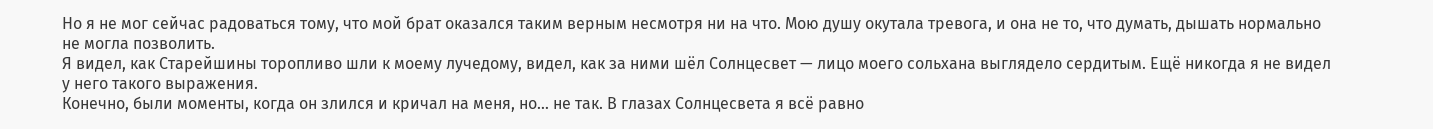Но я не мог сейчас радоваться тому, что мой брат оказался таким верным несмотря ни на что. Мою душу окутала тревога, и она не то, что думать, дышать нормально не могла позволить.
Я видел, как Старейшины торопливо шли к моему лучедому, видел, как за ними шёл Солнцесвет — лицо моего сольхана выглядело сердитым. Ещё никогда я не видел у него такого выражения.
Конечно, были моменты, когда он злился и кричал на меня, но… не так. В глазах Солнцесвета я всё равно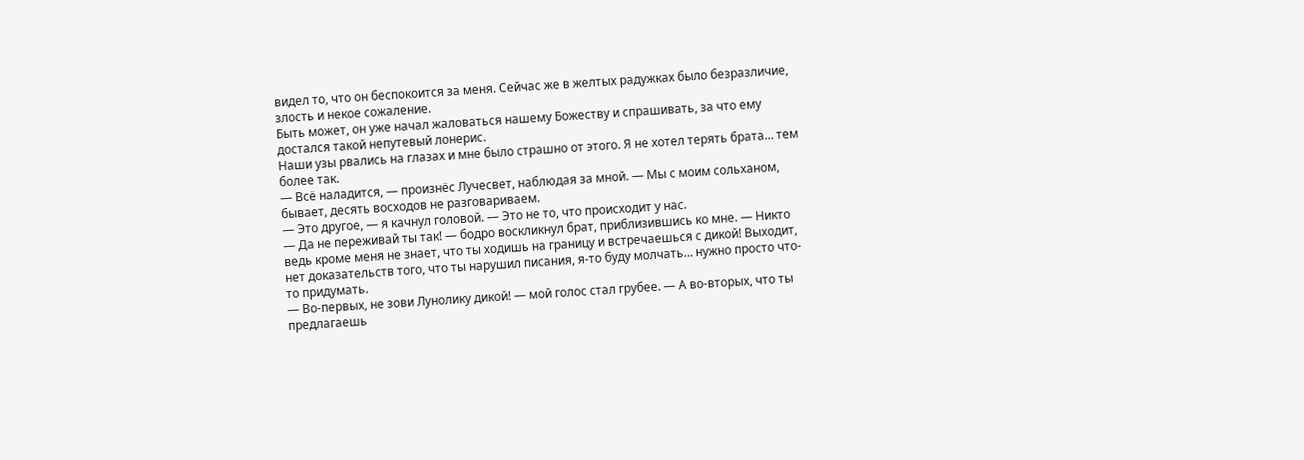видел то, что он беспокоится за меня. Сейчас же в желтых радужках было безразличие, злость и некое сожаление.
Быть может, он уже начал жаловаться нашему Божеству и спрашивать, за что ему достался такой непутевый лонерис.
Наши узы рвались на глазах и мне было страшно от этого. Я не хотел терять брата… тем более так.
— Всё наладится, — произнёс Лучесвет, наблюдая за мной. — Мы с моим сольханом, бывает, десять восходов не разговариваем.
— Это другое, — я качнул головой. — Это не то, что происходит у нас.
— Да не переживай ты так! — бодро воскликнул брат, приблизившись ко мне. — Никто ведь кроме меня не знает, что ты ходишь на границу и встречаешься с дикой! Выходит, нет доказательств того, что ты нарушил писания, я-то буду молчать… нужно просто что-то придумать.
— Во-первых, не зови Лунолику дикой! — мой голос стал грубее. — А во-вторых, что ты предлагаешь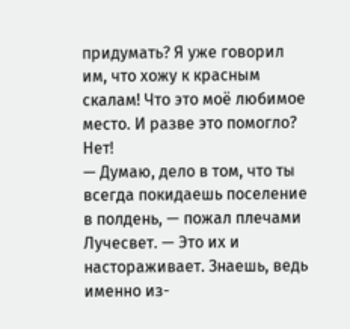придумать? Я уже говорил им, что хожу к красным скалам! Что это моё любимое место. И разве это помогло? Нет!
— Думаю, дело в том, что ты всегда покидаешь поселение в полдень, — пожал плечами Лучесвет. — Это их и настораживает. Знаешь, ведь именно из-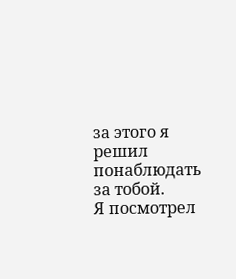за этого я решил понаблюдать за тобой.
Я посмотрел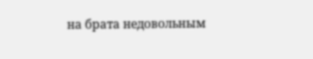на брата недовольным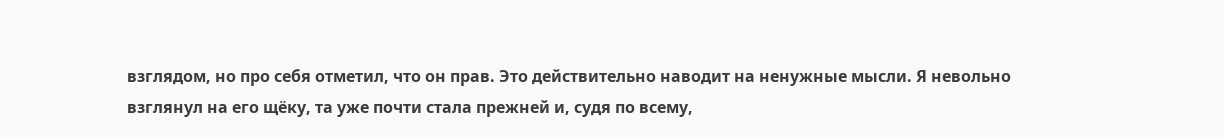взглядом, но про себя отметил, что он прав. Это действительно наводит на ненужные мысли. Я невольно взглянул на его щёку, та уже почти стала прежней и, судя по всему,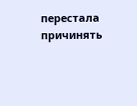перестала причинять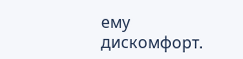ему дискомфорт.